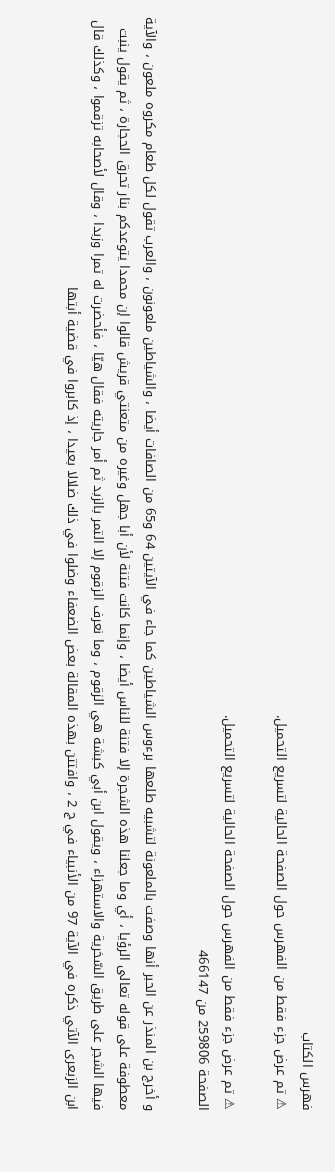فهرس الكتاب
⚠ تم عرض جزء فقط من الفهرس حول الصفحة الحالية لتسريع التحميل.

⚠ تم عرض جزء فقط من الفهرس حول الصفحة الحالية لتسريع التحميل.
الصفحة 259806 من 466147

و أخرج بن المنذر عن الحبر أنها وصفت بالملعونة لتشبيه طلعها برءوس الشياطين كما جاء في الآيتين 64 و65 من الصافات أيضا ، والشياطين ملعونون ، والعرب تقول لكل طعام مكروه ملعون ، والآية معطوفة على قوله تعالى الرؤيا ، أي وما جعلنا هذه الشجرة إلا فتنة للناس أيضا ، وإنما كانت فتنة لأن أبا جهل وغيره من متعنتي قريش قالوا إن محمدا يتوعدكم بنار تحرق الحجارة ، ثم يقول ينبت فيها الشجر على طريق السّخرية والاستهزاء ، ويقول ابن أبي كبشة هي الزقوم ، وما نعرف الزقوم إلا التمر بالزبد ثم أمر جاريته فقال هيّا ، فأحضرت له تمرا وزبدا ، وقال لأصحابه تزقموا ، وكذلك قال ابن الزبعرى الآتي ذكره في الآية 97 من الأنبياء في ج 2 ، وافتتن بهذه المقالة بعض الضعفاء وضلوا في ذلك ضلالا بعيدا ، إذ كابروا في قضية أبتها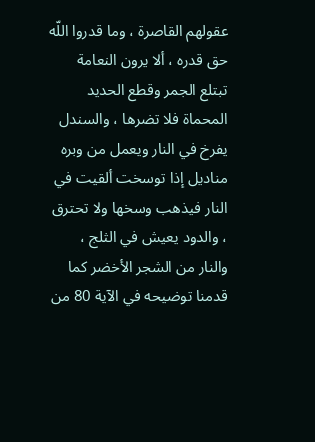عقولهم القاصرة ، وما قدروا اللّه حق قدره ، ألا يرون النعامة تبتلع الجمر وقطع الحديد المحماة فلا تضرها ، والسندل يفرخ في النار ويعمل من وبره مناديل إذا توسخت ألقيت في النار فيذهب وسخها ولا تحترق ، والدود يعيش في الثلج ، والنار من الشجر الأخضر كما قدمنا توضيحه في الآية 80 من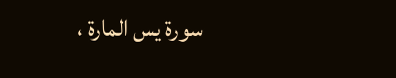سورة يس المارة ،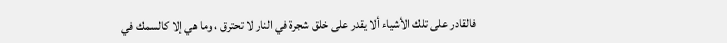فالقادر على تلك الأشياء ألا يقدر على خلق شجرة في النار لا تحترق ، وما هي إلا كالسمك في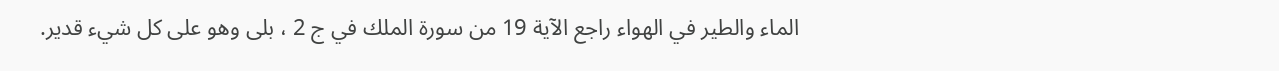الماء والطير في الهواء راجع الآية 19 من سورة الملك في ج 2 ، بلى وهو على كل شيء قدير.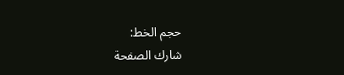حجم الخط:
شارك الصفحة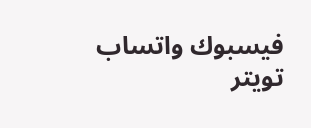فيسبوك واتساب تويتر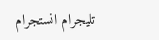تليجرام انستجرام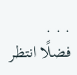. . .
فضلًا انتظر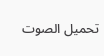تحميل الصوت